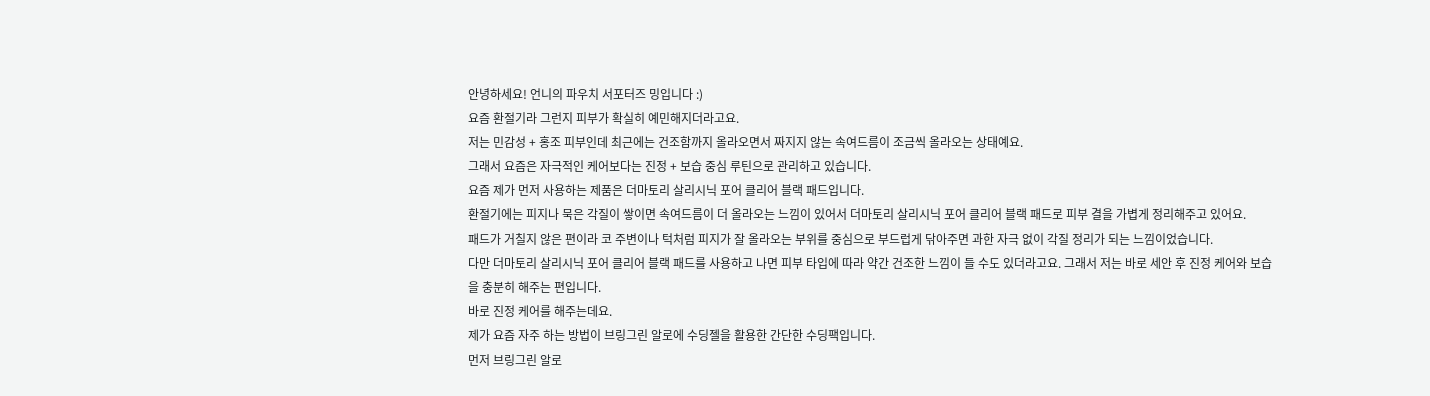안녕하세요! 언니의 파우치 서포터즈 밍입니다 :)
요즘 환절기라 그런지 피부가 확실히 예민해지더라고요.
저는 민감성 + 홍조 피부인데 최근에는 건조함까지 올라오면서 짜지지 않는 속여드름이 조금씩 올라오는 상태예요.
그래서 요즘은 자극적인 케어보다는 진정 + 보습 중심 루틴으로 관리하고 있습니다.
요즘 제가 먼저 사용하는 제품은 더마토리 살리시닉 포어 클리어 블랙 패드입니다.
환절기에는 피지나 묵은 각질이 쌓이면 속여드름이 더 올라오는 느낌이 있어서 더마토리 살리시닉 포어 클리어 블랙 패드로 피부 결을 가볍게 정리해주고 있어요.
패드가 거칠지 않은 편이라 코 주변이나 턱처럼 피지가 잘 올라오는 부위를 중심으로 부드럽게 닦아주면 과한 자극 없이 각질 정리가 되는 느낌이었습니다.
다만 더마토리 살리시닉 포어 클리어 블랙 패드를 사용하고 나면 피부 타입에 따라 약간 건조한 느낌이 들 수도 있더라고요. 그래서 저는 바로 세안 후 진정 케어와 보습을 충분히 해주는 편입니다.
바로 진정 케어를 해주는데요.
제가 요즘 자주 하는 방법이 브링그린 알로에 수딩젤을 활용한 간단한 수딩팩입니다.
먼저 브링그린 알로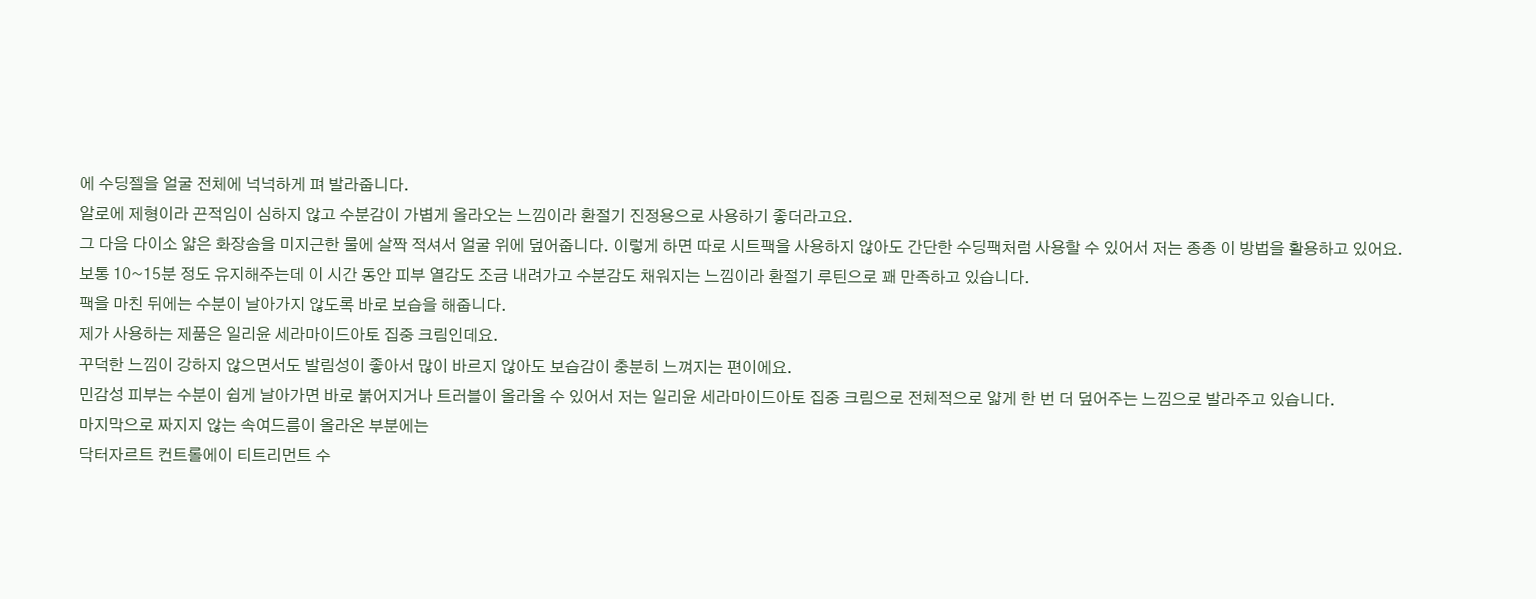에 수딩젤을 얼굴 전체에 넉넉하게 펴 발라줍니다.
알로에 제형이라 끈적임이 심하지 않고 수분감이 가볍게 올라오는 느낌이라 환절기 진정용으로 사용하기 좋더라고요.
그 다음 다이소 얇은 화장솜을 미지근한 물에 살짝 적셔서 얼굴 위에 덮어줍니다. 이렇게 하면 따로 시트팩을 사용하지 않아도 간단한 수딩팩처럼 사용할 수 있어서 저는 종종 이 방법을 활용하고 있어요.
보통 10~15분 정도 유지해주는데 이 시간 동안 피부 열감도 조금 내려가고 수분감도 채워지는 느낌이라 환절기 루틴으로 꽤 만족하고 있습니다.
팩을 마친 뒤에는 수분이 날아가지 않도록 바로 보습을 해줍니다.
제가 사용하는 제품은 일리윤 세라마이드아토 집중 크림인데요.
꾸덕한 느낌이 강하지 않으면서도 발림성이 좋아서 많이 바르지 않아도 보습감이 충분히 느껴지는 편이에요.
민감성 피부는 수분이 쉽게 날아가면 바로 붉어지거나 트러블이 올라올 수 있어서 저는 일리윤 세라마이드아토 집중 크림으로 전체적으로 얇게 한 번 더 덮어주는 느낌으로 발라주고 있습니다.
마지막으로 짜지지 않는 속여드름이 올라온 부분에는
닥터자르트 컨트롤에이 티트리먼트 수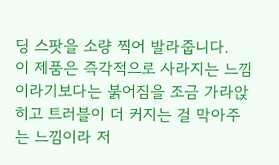딩 스팟을 소량 찍어 발라줍니다.
이 제품은 즉각적으로 사라지는 느낌이라기보다는 붉어짐을 조금 가라앉히고 트러블이 더 커지는 걸 막아주는 느낌이라 저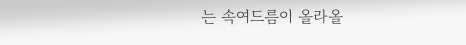는 속여드름이 올라올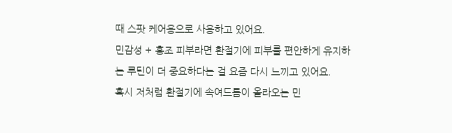때 스팟 케어용으로 사용하고 있어요.
민감성 + 홍조 피부라면 환절기에 피부를 편안하게 유지하는 루틴이 더 중요하다는 걸 요즘 다시 느끼고 있어요.
혹시 저처럼 환절기에 속여드름이 올라오는 민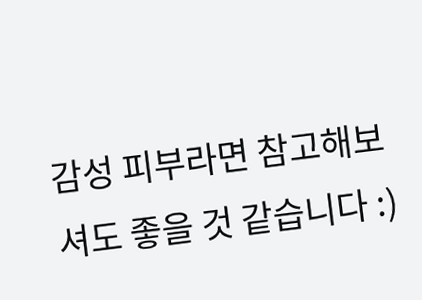감성 피부라면 참고해보셔도 좋을 것 같습니다 :)